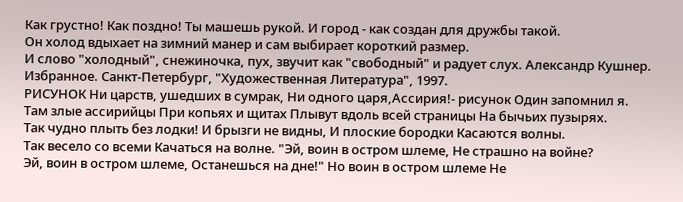Как грустно! Как поздно! Ты машешь рукой. И город - как создан для дружбы такой.
Он холод вдыхает на зимний манер и сам выбирает короткий размер.
И слово "холодный", снежиночка, пух, звучит как "свободный" и радует слух. Александр Кушнер. Избранное. Санкт-Петербург, "Художественная Литература", 1997.
РИСУНОК Ни царств, ушедших в сумрак, Ни одного царя,Ассирия!- рисунок Один запомнил я.
Там злые ассирийцы При копьях и щитах Плывут вдоль всей страницы На бычьих пузырях.
Так чудно плыть без лодки! И брызги не видны, И плоские бородки Касаются волны.
Так весело со всеми Качаться на волне. "Эй, воин в остром шлеме, Не страшно на войне?
Эй, воин в остром шлеме, Останешься на дне!" Но воин в остром шлеме Не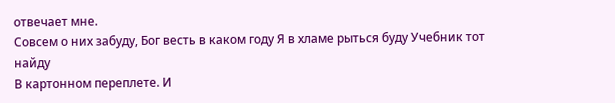отвечает мне.
Совсем о них забуду, Бог весть в каком году Я в хламе рыться буду Учебник тот найду
В картонном переплете. И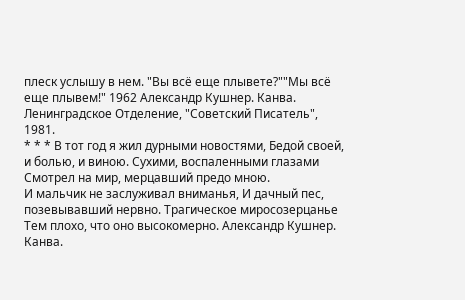плеск услышу в нем. "Вы всё еще плывете?""Мы всё еще плывем!" 1962 Александр Кушнер. Канва. Ленинградское Отделение, "Советский Писатель", 1981.
* * * В тот год я жил дурными новостями, Бедой своей, и болью, и виною. Сухими, воспаленными глазами Смотрел на мир, мерцавший предо мною.
И мальчик не заслуживал вниманья, И дачный пес, позевывавший нервно. Трагическое миросозерцанье Тем плохо, что оно высокомерно. Александр Кушнер. Канва.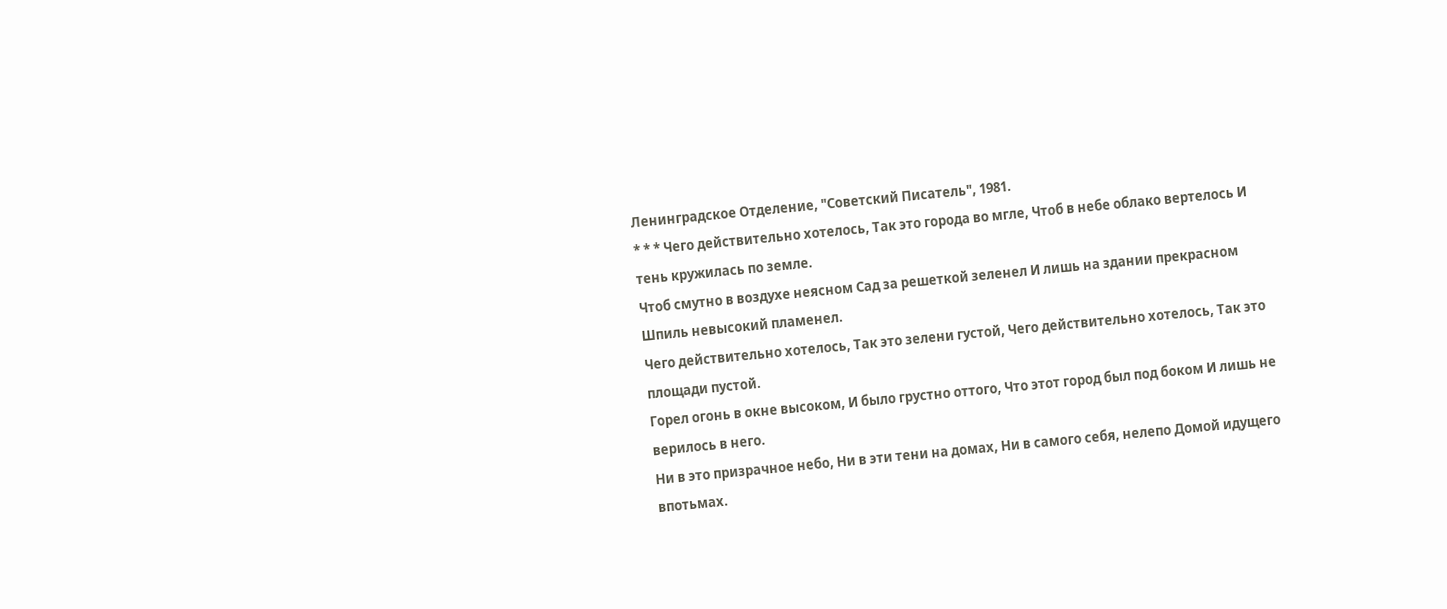Ленинградское Отделение, "Советский Писатель", 1981.
* * * Чего действительно хотелось, Так это города во мгле, Чтоб в небе облако вертелось И тень кружилась по земле.
Чтоб смутно в воздухе неясном Сад за решеткой зеленел И лишь на здании прекрасном Шпиль невысокий пламенел.
Чего действительно хотелось, Так это зелени густой, Чего действительно хотелось, Так это площади пустой.
Горел огонь в окне высоком, И было грустно оттого, Что этот город был под боком И лишь не верилось в него.
Ни в это призрачное небо, Ни в эти тени на домах, Ни в самого себя, нелепо Домой идущего впотьмах.